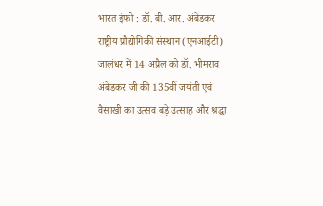भारत इंफो : डॉ. बी. आर. अंबेडकर राष्ट्रीय प्रौद्योगिकी संस्थान (एनआईटी) जालंधर में 14 अप्रैल को डॉ. भीमराव अंबेडकर जी की 135वीं जयंती एवं वैसाखी का उत्सव बड़े उत्साह और श्रद्धा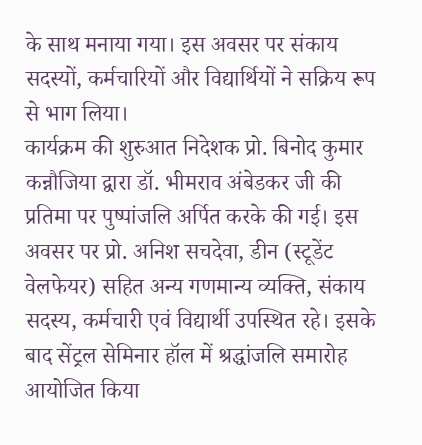के साथ मनाया गया। इस अवसर पर संकाय सदस्यों, कर्मचारियों और विद्यार्थियों ने सक्रिय रूप से भाग लिया।
कार्यक्रम की शुरुआत निदेशक प्रो. बिनोद कुमार कन्नौजिया द्वारा डॉ. भीमराव अंबेडकर जी की प्रतिमा पर पुष्पांजलि अर्पित करके की गई। इस अवसर पर प्रो. अनिश सचदेवा, डीन (स्टूडेंट वेलफेयर) सहित अन्य गणमान्य व्यक्ति, संकाय सदस्य, कर्मचारी एवं विद्यार्थी उपस्थित रहे। इसके बाद सेंट्रल सेमिनार हॉल में श्रद्धांजलि समारोह आयोजित किया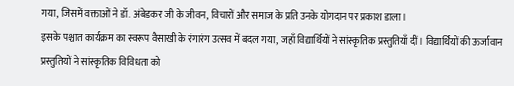गया, जिसमें वक्ताओं ने डॉ. अंबेडकर जी के जीवन, विचारों और समाज के प्रति उनके योगदान पर प्रकाश डाला।
इसके पश्चात कार्यक्रम का स्वरूप वैसाखी के रंगारंग उत्सव में बदल गया, जहाँ विद्यार्थियों ने सांस्कृतिक प्रस्तुतियाँ दीं। विद्यार्थियों की ऊर्जावान प्रस्तुतियों ने सांस्कृतिक विविधता को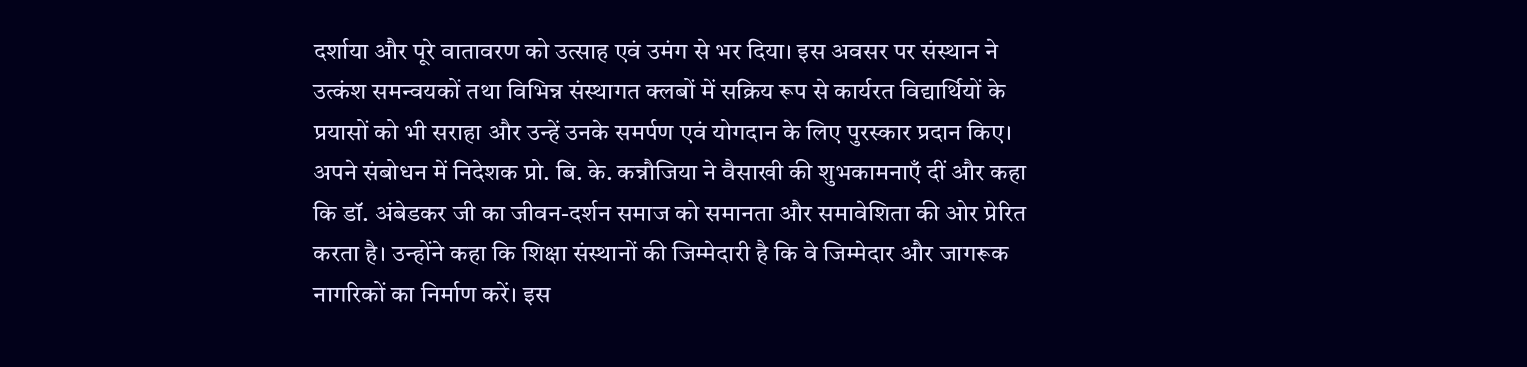दर्शाया और पूरे वातावरण को उत्साह एवं उमंग से भर दिया। इस अवसर पर संस्थान ने उत्कंश समन्वयकों तथा विभिन्न संस्थागत क्लबों में सक्रिय रूप से कार्यरत विद्यार्थियों के प्रयासों को भी सराहा और उन्हें उनके समर्पण एवं योगदान के लिए पुरस्कार प्रदान किए।
अपने संबोधन में निदेशक प्रो. बि. के. कन्नौजिया ने वैसाखी की शुभकामनाएँ दीं और कहा कि डॉ. अंबेडकर जी का जीवन-दर्शन समाज को समानता और समावेशिता की ओर प्रेरित करता है। उन्होंने कहा कि शिक्षा संस्थानों की जिम्मेदारी है कि वे जिम्मेदार और जागरूक नागरिकों का निर्माण करें। इस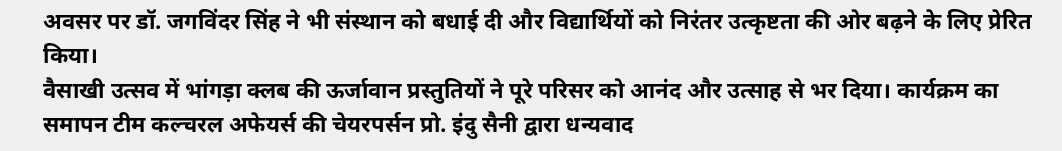अवसर पर डॉ. जगविंदर सिंह ने भी संस्थान को बधाई दी और विद्यार्थियों को निरंतर उत्कृष्टता की ओर बढ़ने के लिए प्रेरित किया।
वैसाखी उत्सव में भांगड़ा क्लब की ऊर्जावान प्रस्तुतियों ने पूरे परिसर को आनंद और उत्साह से भर दिया। कार्यक्रम का समापन टीम कल्चरल अफेयर्स की चेयरपर्सन प्रो. इंदु सैनी द्वारा धन्यवाद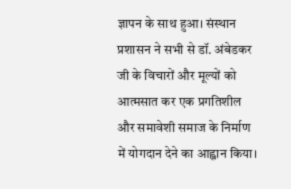ज्ञापन के साथ हुआ। संस्थान प्रशासन ने सभी से डॉ. अंबेडकर जी के विचारों और मूल्यों को आत्मसात कर एक प्रगतिशील और समावेशी समाज के निर्माण में योगदान देने का आह्वान किया।